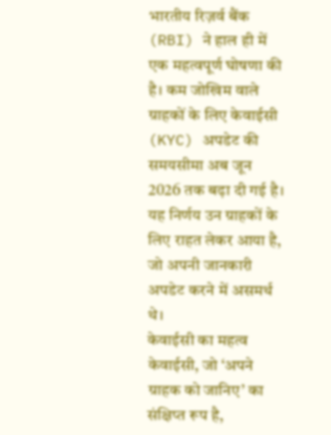भारतीय रिज़र्व बैंक (RBI) ने हाल ही में एक महत्वपूर्ण घोषणा की है। कम जोखिम वाले ग्राहकों के लिए केवाईसी (KYC) अपडेट की समयसीमा अब जून 2026 तक बढ़ा दी गई है। यह निर्णय उन ग्राहकों के लिए राहत लेकर आया है, जो अपनी जानकारी अपडेट करने में असमर्थ थे।
केवाईसी का महत्व
केवाईसी, जो ‘अपने ग्राहक को जानिए’ का संक्षिप्त रूप है,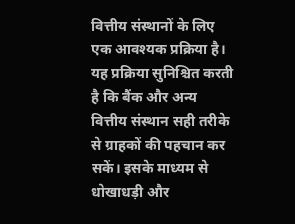वित्तीय संस्थानों के लिए एक आवश्यक प्रक्रिया है। यह प्रक्रिया सुनिश्चित करती है कि बैंक और अन्य वित्तीय संस्थान सही तरीके से ग्राहकों की पहचान कर सकें। इसके माध्यम से धोखाधड़ी और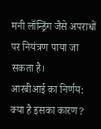मनी लॉन्ड्रिंग जैसे अपराधों पर नियंत्रण पाया जा सकता है।
आरबीआई का निर्णय: क्या है इसका कारण?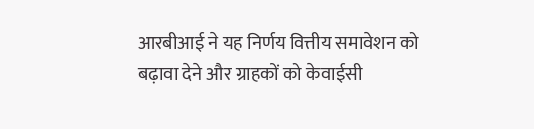आरबीआई ने यह निर्णय वित्तीय समावेशन को बढ़ावा देने और ग्राहकों को केवाईसी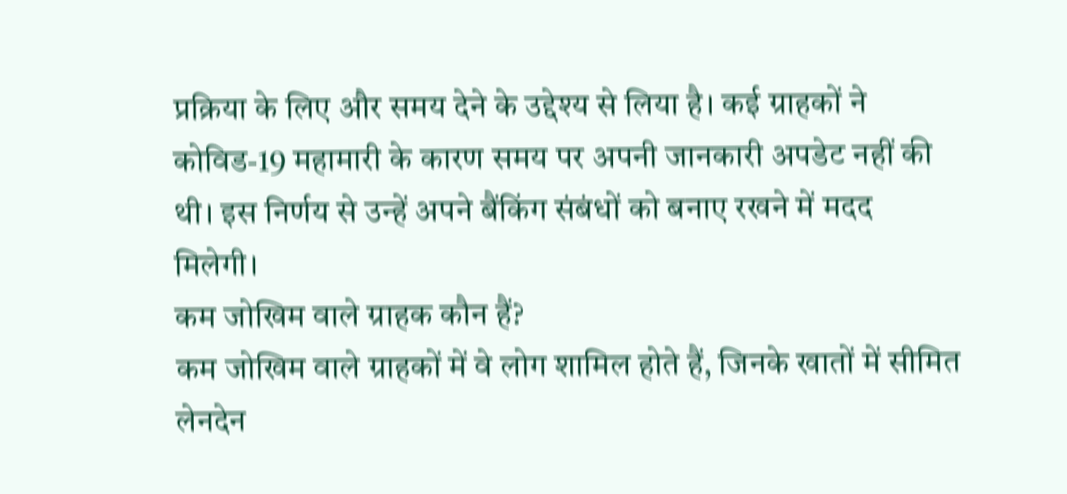प्रक्रिया के लिए और समय देने के उद्देश्य से लिया है। कई ग्राहकों ने कोविड-19 महामारी के कारण समय पर अपनी जानकारी अपडेट नहीं की थी। इस निर्णय से उन्हें अपने बैंकिंग संबंधों को बनाए रखने में मदद मिलेगी।
कम जोखिम वाले ग्राहक कौन हैं?
कम जोखिम वाले ग्राहकों में वे लोग शामिल होते हैं, जिनके खातों में सीमित लेनदेन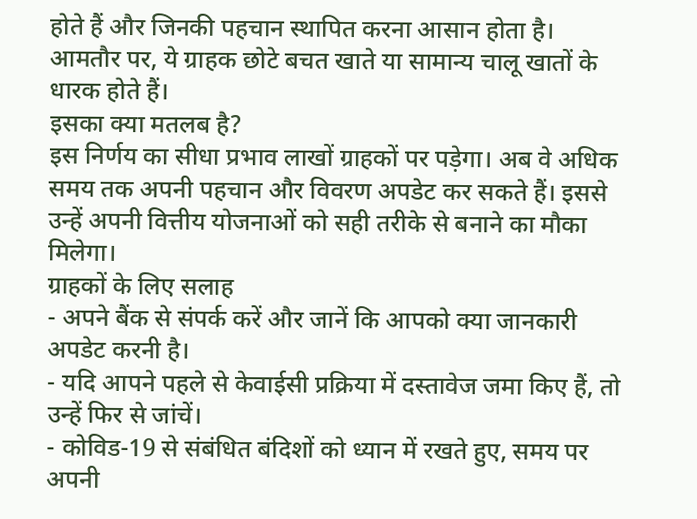होते हैं और जिनकी पहचान स्थापित करना आसान होता है। आमतौर पर, ये ग्राहक छोटे बचत खाते या सामान्य चालू खातों के धारक होते हैं।
इसका क्या मतलब है?
इस निर्णय का सीधा प्रभाव लाखों ग्राहकों पर पड़ेगा। अब वे अधिक समय तक अपनी पहचान और विवरण अपडेट कर सकते हैं। इससे उन्हें अपनी वित्तीय योजनाओं को सही तरीके से बनाने का मौका मिलेगा।
ग्राहकों के लिए सलाह
- अपने बैंक से संपर्क करें और जानें कि आपको क्या जानकारी अपडेट करनी है।
- यदि आपने पहले से केवाईसी प्रक्रिया में दस्तावेज जमा किए हैं, तो उन्हें फिर से जांचें।
- कोविड-19 से संबंधित बंदिशों को ध्यान में रखते हुए, समय पर अपनी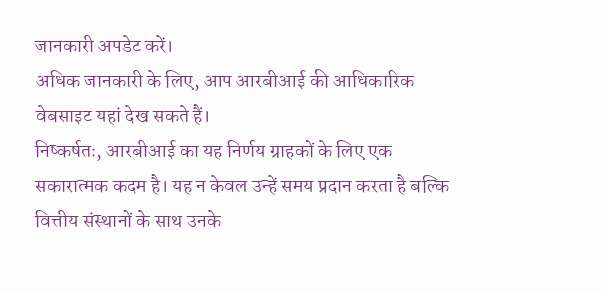जानकारी अपडेट करें।
अधिक जानकारी के लिए, आप आरबीआई की आधिकारिक वेबसाइट यहां देख सकते हैं।
निष्कर्षतः, आरबीआई का यह निर्णय ग्राहकों के लिए एक सकारात्मक कदम है। यह न केवल उन्हें समय प्रदान करता है बल्कि वित्तीय संस्थानों के साथ उनके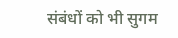संबंधों को भी सुगम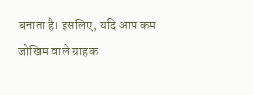बनाता है। इसलिए, यदि आप कम जोखिम वाले ग्राहक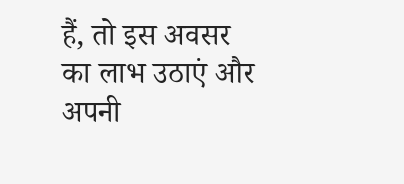हैं, तो इस अवसर का लाभ उठाएं और अपनी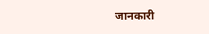जानकारी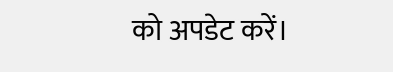को अपडेट करें।